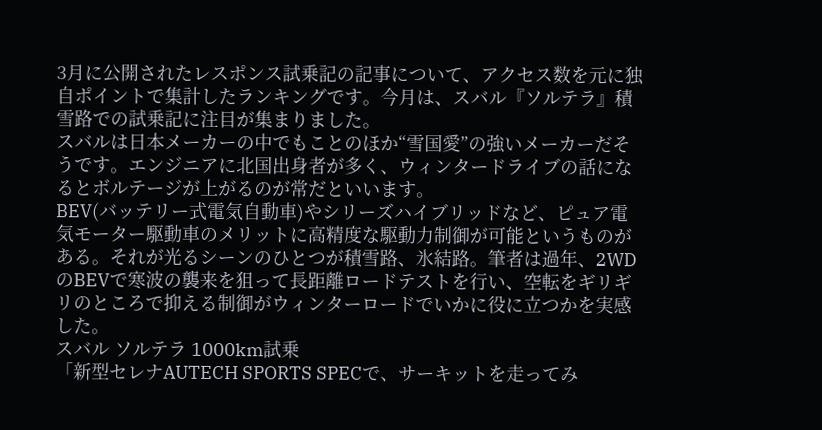3月に公開されたレスポンス試乗記の記事について、アクセス数を元に独自ポイントで集計したランキングです。今月は、スバル『ソルテラ』積雪路での試乗記に注目が集まりました。
スバルは日本メーカーの中でもことのほか“雪国愛”の強いメーカーだそうです。エンジニアに北国出身者が多く、ウィンタードライブの話になるとボルテージが上がるのが常だといいます。
BEV(バッテリー式電気自動車)やシリーズハイブリッドなど、ピュア電気モーター駆動車のメリットに高精度な駆動力制御が可能というものがある。それが光るシーンのひとつが積雪路、氷結路。筆者は過年、2WDのBEVで寒波の襲来を狙って長距離ロードテストを行い、空転をギリギリのところで抑える制御がウィンターロードでいかに役に立つかを実感した。
スバル ソルテラ 1000km試乗
「新型セレナAUTECH SPORTS SPECで、サーキットを走ってみ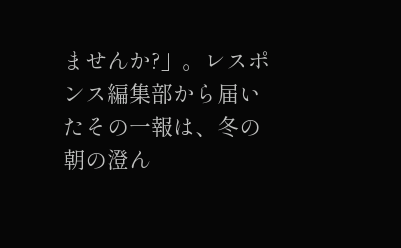ませんか?」。レスポンス編集部から届いたその一報は、冬の朝の澄ん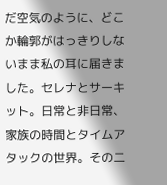だ空気のように、どこか輪郭がはっきりしないまま私の耳に届きました。セレナとサーキット。日常と非日常、家族の時間とタイムアタックの世界。その二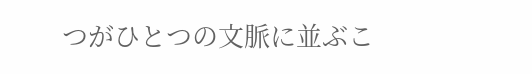つがひとつの文脈に並ぶこ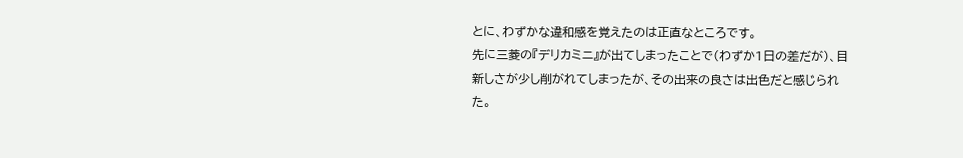とに、わずかな違和感を覚えたのは正直なところです。
先に三菱の『デリカミニ』が出てしまったことで(わずか1日の差だが)、目新しさが少し削がれてしまったが、その出来の良さは出色だと感じられた。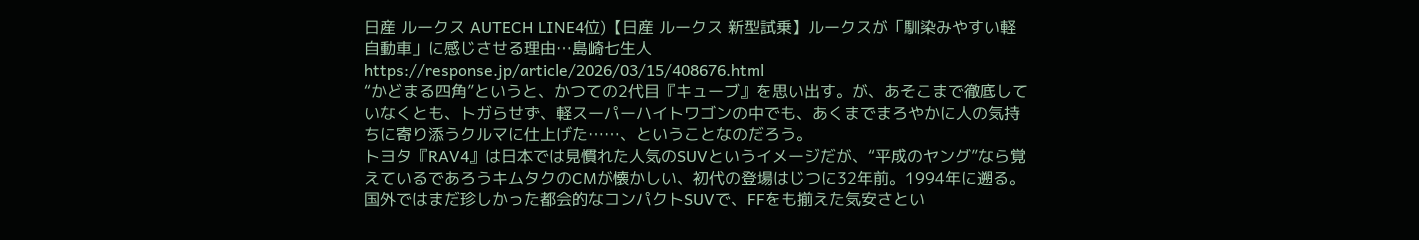日産 ルークス AUTECH LINE4位)【日産 ルークス 新型試乗】ルークスが「馴染みやすい軽自動車」に感じさせる理由…島崎七生人
https://response.jp/article/2026/03/15/408676.html
“かどまる四角”というと、かつての2代目『キューブ』を思い出す。が、あそこまで徹底していなくとも、トガらせず、軽スーパーハイトワゴンの中でも、あくまでまろやかに人の気持ちに寄り添うクルマに仕上げた……、ということなのだろう。
トヨタ『RAV4』は日本では見慣れた人気のSUVというイメージだが、“平成のヤング”なら覚えているであろうキムタクのCMが懐かしい、初代の登場はじつに32年前。1994年に遡る。国外ではまだ珍しかった都会的なコンパクトSUVで、FFをも揃えた気安さとい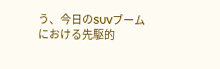う、今日のSUVブームにおける先駆的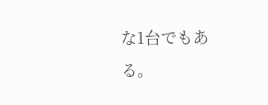な1台でもある。